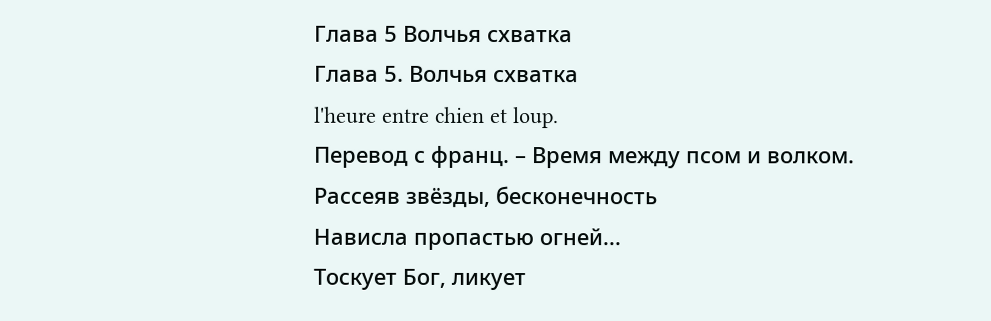Глава 5 Волчья схватка
Глава 5. Волчья схватка
l'heure entre chien et loup.
Перевод с франц. – Время между псом и волком.
Рассеяв звёзды, бесконечность
Нависла пропастью огней...
Тоскует Бог, ликует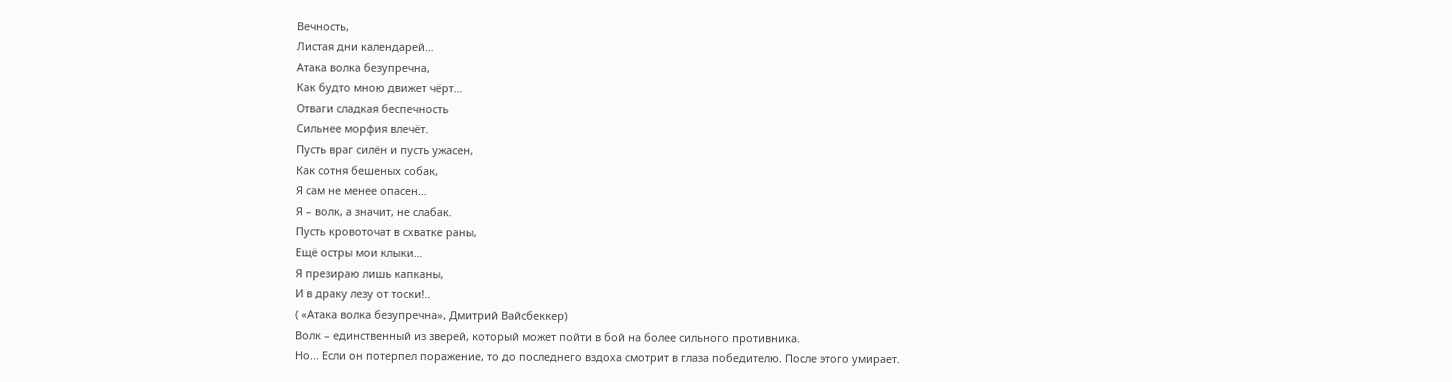Вечность,
Листая дни календарей…
Атака волка безупречна,
Как будто мною движет чёрт…
Отваги сладкая беспечность
Сильнее морфия влечёт.
Пусть враг силён и пусть ужасен,
Как сотня бешеных собак,
Я сам не менее опасен…
Я – волк, а значит, не слабак.
Пусть кровоточат в схватке раны,
Ещё остры мои клыки…
Я презираю лишь капканы,
И в драку лезу от тоски!..
( «Атака волка безупречна», Дмитрий Вайсбеккер)
Волк – единственный из зверей, который может пойти в бой на более сильного противника.
Но... Если он потерпел поражение, то до последнего вздоха смотрит в глаза победителю. После этого умирает.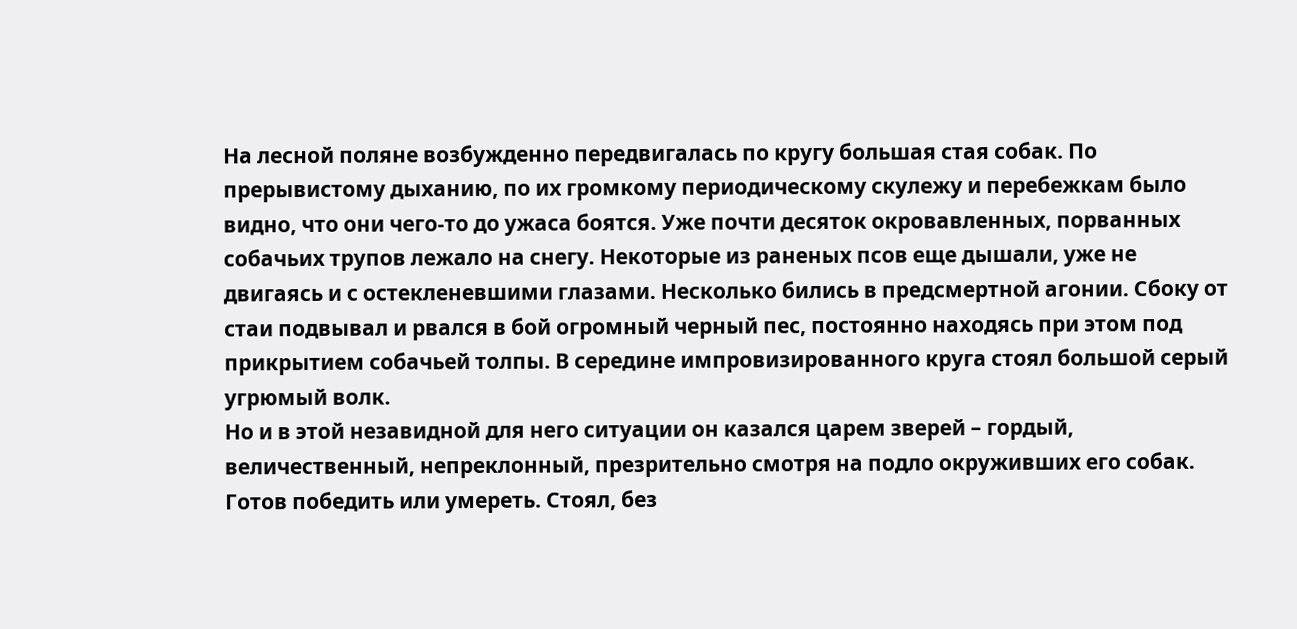На лесной поляне возбужденно передвигалась по кругу большая стая собак. По прерывистому дыханию, по их громкому периодическому скулежу и перебежкам было видно, что они чего-то до ужаса боятся. Уже почти десяток окровавленных, порванных собачьих трупов лежало на снегу. Некоторые из раненых псов еще дышали, уже не двигаясь и с остекленевшими глазами. Несколько бились в предсмертной агонии. Сбоку от стаи подвывал и рвался в бой огромный черный пес, постоянно находясь при этом под прикрытием собачьей толпы. В середине импровизированного круга стоял большой серый угрюмый волк.
Но и в этой незавидной для него ситуации он казался царем зверей – гордый, величественный, непреклонный, презрительно смотря на подло окруживших его собак. Готов победить или умереть. Стоял, без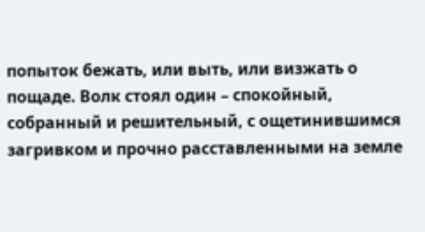попыток бежать, или выть, или визжать о пощаде. Волк стоял один – спокойный, собранный и решительный, с ощетинившимся загривком и прочно расставленными на земле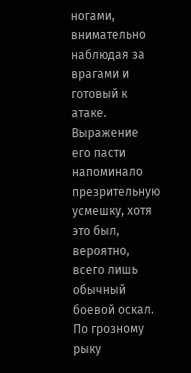ногами, внимательно наблюдая за врагами и готовый к атаке. Выражение его пасти напоминало презрительную усмешку, хотя это был, вероятно, всего лишь обычный боевой оскал. По грозному рыку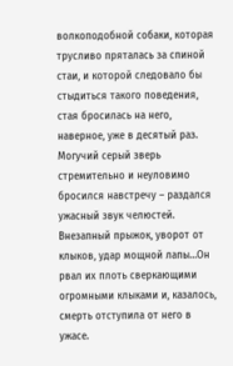волкоподобной собаки, которая трусливо пряталась за спиной стаи, и которой следовало бы стыдиться такого поведения, стая бросилась на него, наверное, уже в десятый раз.
Могучий серый зверь стремительно и неуловимо бросился навстречу – раздался ужасный звук челюстей. Внезапный прыжок, уворот от клыков, удар мощной лапы…Он рвал их плоть сверкающими огромными клыками и, казалось, смерть отступила от него в ужасе.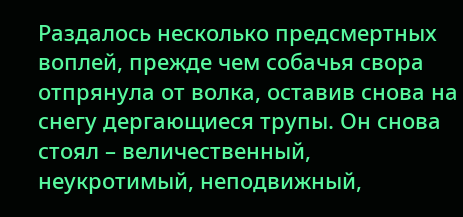Раздалось несколько предсмертных воплей, прежде чем собачья свора отпрянула от волка, оставив снова на снегу дергающиеся трупы. Он снова стоял – величественный, неукротимый, неподвижный,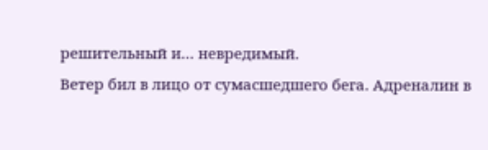решительный и… невредимый.
Ветер бил в лицо от сумасшедшего бега. Адреналин в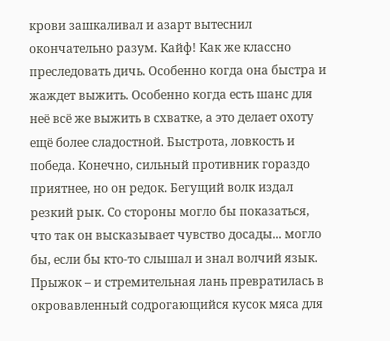крови зашкаливал и азарт вытеснил окончательно разум. Кайф! Как же классно преследовать дичь. Особенно когда она быстра и жаждет выжить. Особенно когда есть шанс для неё всё же выжить в схватке, а это делает охоту ещё более сладостной. Быстрота, ловкость и победа. Конечно, сильный противник гораздо приятнее, но он редок. Бегущий волк издал резкий рык. Со стороны могло бы показаться, что так он высказывает чувство досады... могло бы, если бы кто-то слышал и знал волчий язык. Прыжок – и стремительная лань превратилась в окровавленный содрогающийся кусок мяса для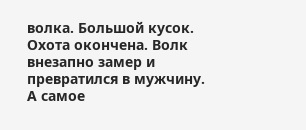волка. Большой кусок. Охота окончена. Волк внезапно замер и превратился в мужчину. А самое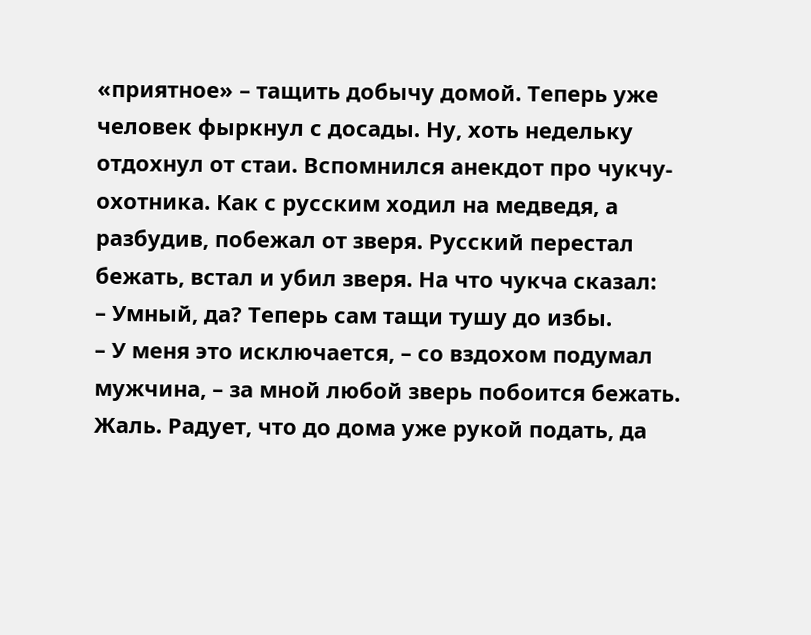«приятное» – тащить добычу домой. Теперь уже человек фыркнул с досады. Ну, хоть недельку отдохнул от стаи. Вспомнился анекдот про чукчу-охотника. Как с русским ходил на медведя, а разбудив, побежал от зверя. Русский перестал бежать, встал и убил зверя. На что чукча сказал:
– Умный, да? Теперь сам тащи тушу до избы.
– У меня это исключается, – со вздохом подумал мужчина, – за мной любой зверь побоится бежать. Жаль. Радует, что до дома уже рукой подать, да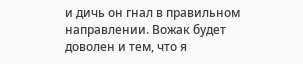и дичь он гнал в правильном направлении. Вожак будет доволен и тем, что я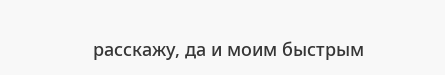расскажу, да и моим быстрым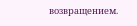возвращением.